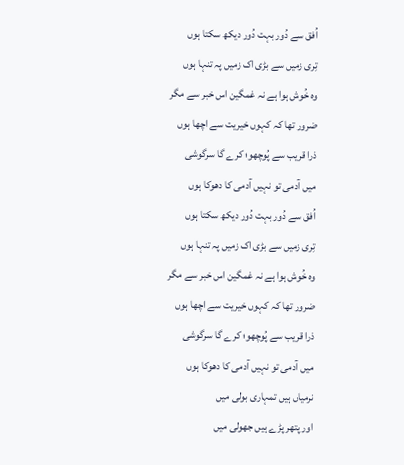اُفق سے دُور بہت دُور دیکھ سکتا ہوں
تِری زمیں سے بڑی اک زمیں پہ تنہا ہوں
وہ خُوش ہوا ہے نہ غمگین اس خبر سے مگر
ضرور تھا کہ کہوں خیریت سے اچھا ہوں
ذرا قریب سے پُوچھو؛ کرے گا سرگوشی
میں آدمی تو نہیں آدمی کا دھوکا ہوں
اُفق سے دُور بہت دُور دیکھ سکتا ہوں
تِری زمیں سے بڑی اک زمیں پہ تنہا ہوں
وہ خُوش ہوا ہے نہ غمگین اس خبر سے مگر
ضرور تھا کہ کہوں خیریت سے اچھا ہوں
ذرا قریب سے پُوچھو؛ کرے گا سرگوشی
میں آدمی تو نہیں آدمی کا دھوکا ہوں
نرمیاں ہیں تمہاری بولی میں
اور پتھر پڑے ہیں جھولی میں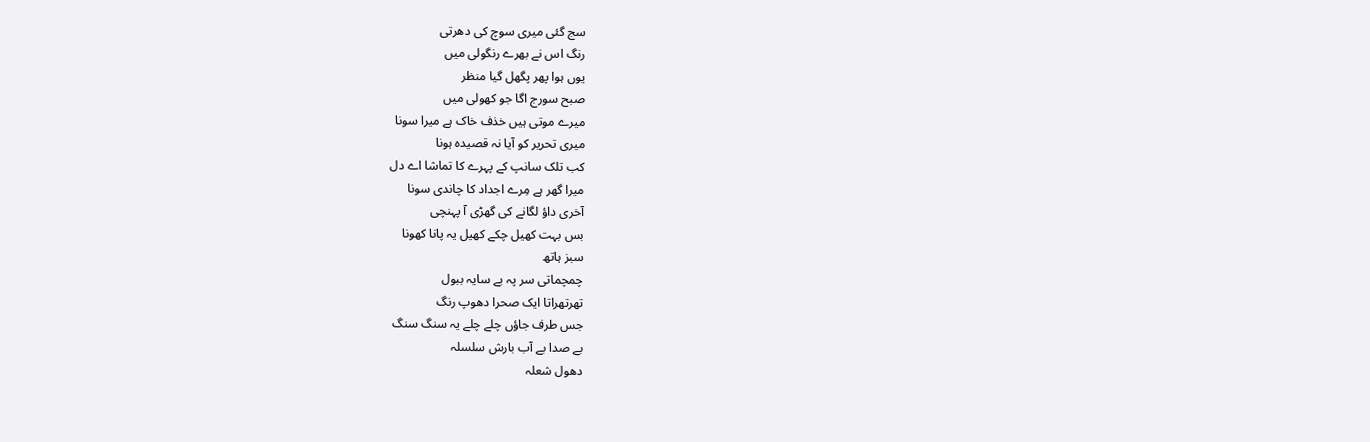سج گئی میری سوچ کی دھرتی
رنگ اس نے بھرے رنگولی میں
یوں ہوا پھر پگھل گیا منظر
صبح سورج اگا جو کھولی میں
میرے موتی ہیں خذف خاک ہے میرا سونا
میری تحریر کو آیا نہ قصیدہ ہونا
کب تلک سانپ کے پہرے کا تماشا اے دل
میرا گھر ہے مِرے اجداد کا چاندی سونا
آخری داؤ لگانے کی گھڑی آ پہنچی
بس بہت کھیل چکے کھیل یہ پانا کھونا
سبز ہاتھ
چمچماتی سر پہ بے سایہ ببول
تھرتھراتا ایک صحرا دھوپ رنگ
جس طرف جاؤں چلے چلے یہ سنگ سنگ
بے صدا بے آب بارش سلسلہ
دھول شعلہ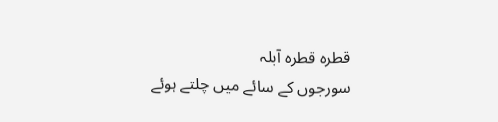قطرہ قطرہ آبلہ
سورجوں کے سائے میں چلتے ہوئے